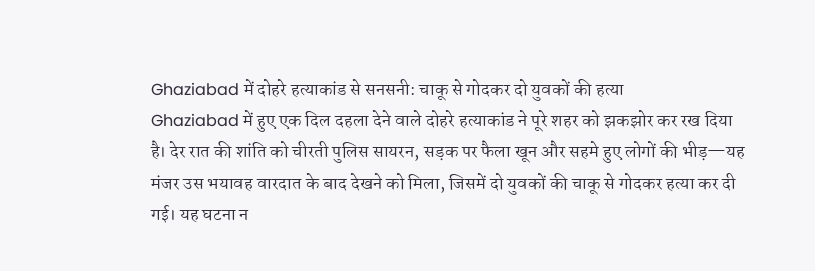Ghaziabad में दोहरे हत्याकांड से सनसनी: चाकू से गोदकर दो युवकों की हत्या
Ghaziabad में हुए एक दिल दहला देने वाले दोहरे हत्याकांड ने पूरे शहर को झकझोर कर रख दिया है। देर रात की शांति को चीरती पुलिस सायरन, सड़क पर फैला खून और सहमे हुए लोगों की भीड़—यह मंजर उस भयावह वारदात के बाद देखने को मिला, जिसमें दो युवकों की चाकू से गोदकर हत्या कर दी गई। यह घटना न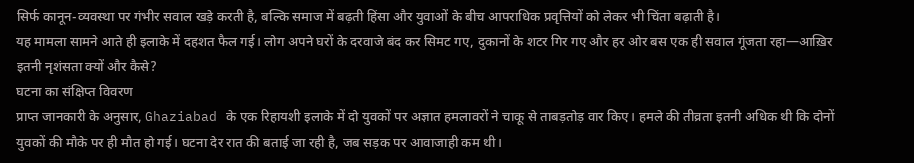सिर्फ कानून-व्यवस्था पर गंभीर सवाल खड़े करती है, बल्कि समाज में बढ़ती हिंसा और युवाओं के बीच आपराधिक प्रवृत्तियों को लेकर भी चिंता बढ़ाती है।
यह मामला सामने आते ही इलाके में दहशत फैल गई। लोग अपने घरों के दरवाजे बंद कर सिमट गए, दुकानों के शटर गिर गए और हर ओर बस एक ही सवाल गूंजता रहा—आख़िर इतनी नृशंसता क्यों और कैसे?
घटना का संक्षिप्त विवरण
प्राप्त जानकारी के अनुसार, Ghaziabad के एक रिहायशी इलाके में दो युवकों पर अज्ञात हमलावरों ने चाकू से ताबड़तोड़ वार किए। हमले की तीव्रता इतनी अधिक थी कि दोनों युवकों की मौके पर ही मौत हो गई। घटना देर रात की बताई जा रही है, जब सड़क पर आवाजाही कम थी।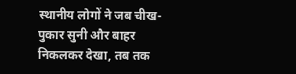स्थानीय लोगों ने जब चीख-पुकार सुनी और बाहर निकलकर देखा, तब तक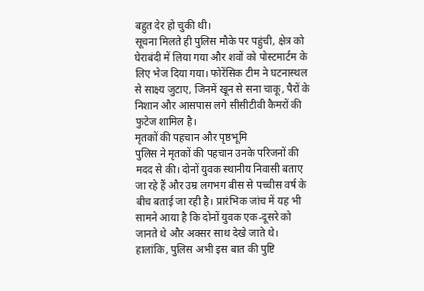बहुत देर हो चुकी थी।
सूचना मिलते ही पुलिस मौके पर पहुंची, क्षेत्र को घेराबंदी में लिया गया और शवों को पोस्टमार्टम के लिए भेज दिया गया। फोरेंसिक टीम ने घटनास्थल से साक्ष्य जुटाए, जिनमें खून से सना चाकू, पैरों के निशान और आसपास लगे सीसीटीवी कैमरों की फुटेज शामिल है।
मृतकों की पहचान और पृष्ठभूमि
पुलिस ने मृतकों की पहचान उनके परिजनों की मदद से की। दोनों युवक स्थानीय निवासी बताए जा रहे हैं और उम्र लगभग बीस से पच्चीस वर्ष के बीच बताई जा रही है। प्रारंभिक जांच में यह भी सामने आया है कि दोनों युवक एक-दूसरे को जानते थे और अक्सर साथ देखे जाते थे।
हालांकि, पुलिस अभी इस बात की पुष्टि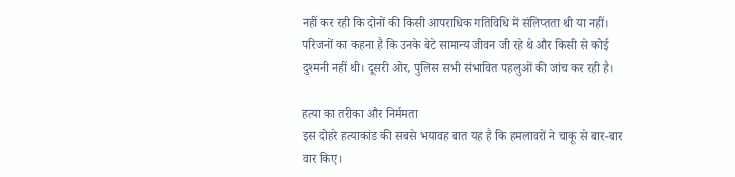नहीं कर रही कि दोनों की किसी आपराधिक गतिविधि में संलिप्तता थी या नहीं। परिजनों का कहना है कि उनके बेटे सामान्य जीवन जी रहे थे और किसी से कोई दुश्मनी नहीं थी। दूसरी ओर, पुलिस सभी संभावित पहलुओं की जांच कर रही है।

हत्या का तरीका और निर्ममता
इस दोहरे हत्याकांड की सबसे भयावह बात यह है कि हमलावरों ने चाकू से बार-बार वार किए।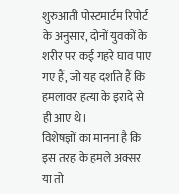शुरुआती पोस्टमार्टम रिपोर्ट के अनुसार, दोनों युवकों के शरीर पर कई गहरे घाव पाए गए हैं, जो यह दर्शाते हैं कि हमलावर हत्या के इरादे से ही आए थे।
विशेषज्ञों का मानना है कि इस तरह के हमले अक्सर या तो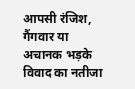आपसी रंजिश, गैंगवार या अचानक भड़के विवाद का नतीजा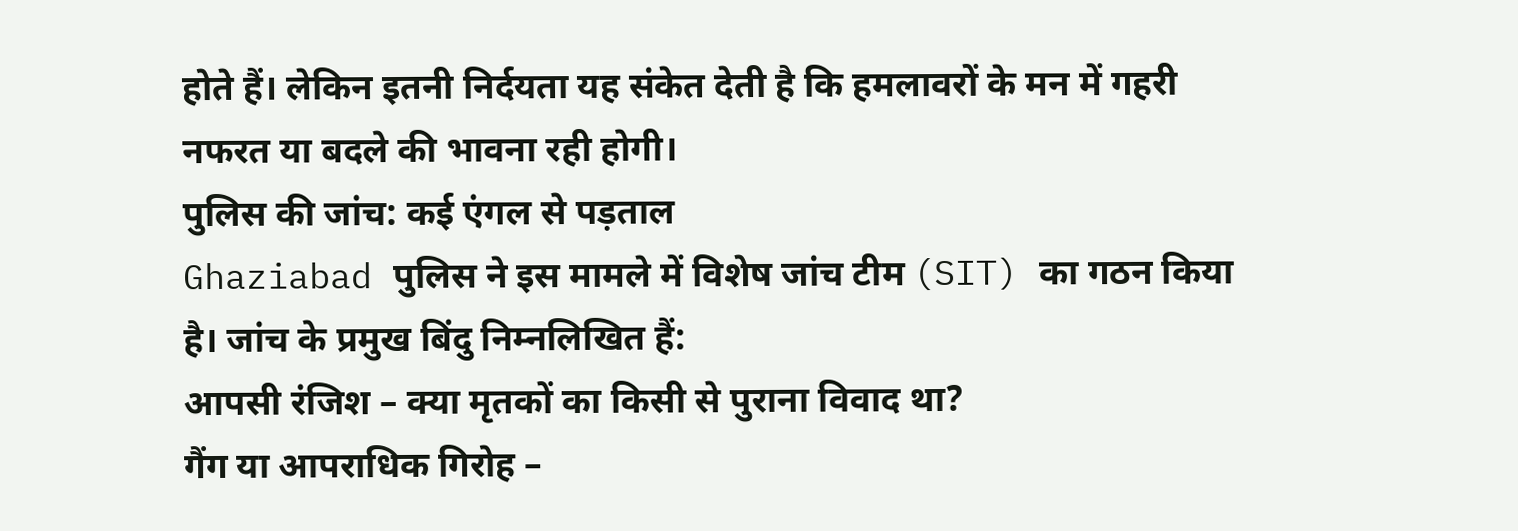होते हैं। लेकिन इतनी निर्दयता यह संकेत देती है कि हमलावरों के मन में गहरी नफरत या बदले की भावना रही होगी।
पुलिस की जांच: कई एंगल से पड़ताल
Ghaziabad पुलिस ने इस मामले में विशेष जांच टीम (SIT) का गठन किया है। जांच के प्रमुख बिंदु निम्नलिखित हैं:
आपसी रंजिश – क्या मृतकों का किसी से पुराना विवाद था?
गैंग या आपराधिक गिरोह –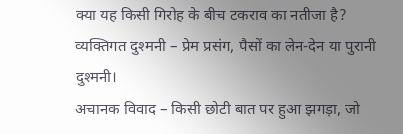क्या यह किसी गिरोह के बीच टकराव का नतीजा है?
व्यक्तिगत दुश्मनी – प्रेम प्रसंग, पैसों का लेन-देन या पुरानी दुश्मनी।
अचानक विवाद – किसी छोटी बात पर हुआ झगड़ा, जो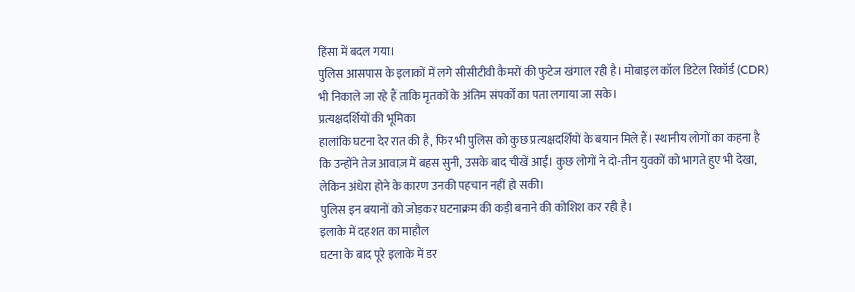हिंसा में बदल गया।
पुलिस आसपास के इलाकों में लगे सीसीटीवी कैमरों की फुटेज खंगाल रही है। मोबाइल कॉल डिटेल रिकॉर्ड (CDR) भी निकाले जा रहे हैं ताकि मृतकों के अंतिम संपर्कों का पता लगाया जा सके।
प्रत्यक्षदर्शियों की भूमिका
हालांकि घटना देर रात की है, फिर भी पुलिस को कुछ प्रत्यक्षदर्शियों के बयान मिले हैं। स्थानीय लोगों का कहना है कि उन्होंने तेज आवाज़ में बहस सुनी, उसके बाद चीखें आईं। कुछ लोगों ने दो-तीन युवकों को भागते हुए भी देखा, लेकिन अंधेरा होने के कारण उनकी पहचान नहीं हो सकी।
पुलिस इन बयानों को जोड़कर घटनाक्रम की कड़ी बनाने की कोशिश कर रही है।
इलाके में दहशत का माहौल
घटना के बाद पूरे इलाके में डर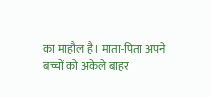का माहौल है। माता-पिता अपने बच्चों को अकेले बाहर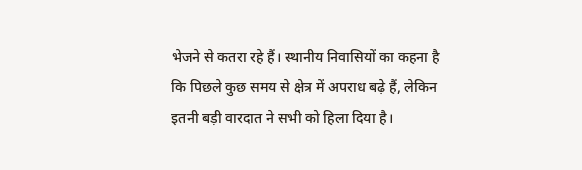भेजने से कतरा रहे हैं। स्थानीय निवासियों का कहना है कि पिछले कुछ समय से क्षेत्र में अपराध बढ़े हैं, लेकिन इतनी बड़ी वारदात ने सभी को हिला दिया है।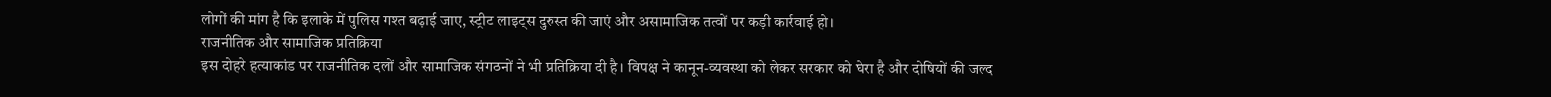लोगों की मांग है कि इलाके में पुलिस गश्त बढ़ाई जाए, स्ट्रीट लाइट्स दुरुस्त की जाएं और असामाजिक तत्वों पर कड़ी कार्रवाई हो।
राजनीतिक और सामाजिक प्रतिक्रिया
इस दोहरे हत्याकांड पर राजनीतिक दलों और सामाजिक संगठनों ने भी प्रतिक्रिया दी है। विपक्ष ने कानून-व्यवस्था को लेकर सरकार को घेरा है और दोषियों की जल्द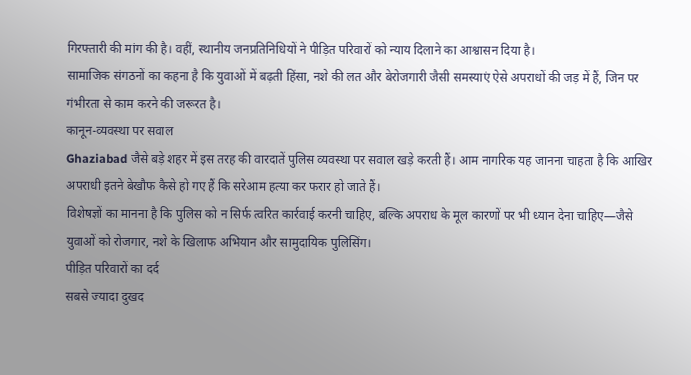गिरफ्तारी की मांग की है। वहीं, स्थानीय जनप्रतिनिधियों ने पीड़ित परिवारों को न्याय दिलाने का आश्वासन दिया है।
सामाजिक संगठनों का कहना है कि युवाओं में बढ़ती हिंसा, नशे की लत और बेरोजगारी जैसी समस्याएं ऐसे अपराधों की जड़ में हैं, जिन पर गंभीरता से काम करने की जरूरत है।
कानून-व्यवस्था पर सवाल
Ghaziabad जैसे बड़े शहर में इस तरह की वारदातें पुलिस व्यवस्था पर सवाल खड़े करती हैं। आम नागरिक यह जानना चाहता है कि आखिर अपराधी इतने बेखौफ कैसे हो गए हैं कि सरेआम हत्या कर फरार हो जाते हैं।
विशेषज्ञों का मानना है कि पुलिस को न सिर्फ त्वरित कार्रवाई करनी चाहिए, बल्कि अपराध के मूल कारणों पर भी ध्यान देना चाहिए—जैसे युवाओं को रोजगार, नशे के खिलाफ अभियान और सामुदायिक पुलिसिंग।
पीड़ित परिवारों का दर्द
सबसे ज्यादा दुखद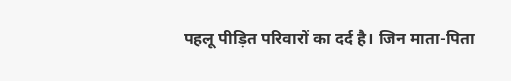पहलू पीड़ित परिवारों का दर्द है। जिन माता-पिता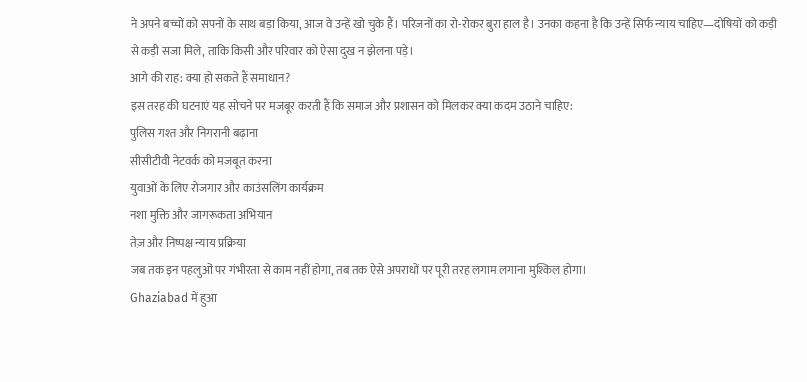ने अपने बच्चों को सपनों के साथ बड़ा किया, आज वे उन्हें खो चुके हैं। परिजनों का रो-रोकर बुरा हाल है। उनका कहना है कि उन्हें सिर्फ न्याय चाहिए—दोषियों को कड़ी से कड़ी सजा मिले, ताकि किसी और परिवार को ऐसा दुख न झेलना पड़े।
आगे की राह: क्या हो सकते हैं समाधान?
इस तरह की घटनाएं यह सोचने पर मजबूर करती हैं कि समाज और प्रशासन को मिलकर क्या कदम उठाने चाहिए:
पुलिस गश्त और निगरानी बढ़ाना
सीसीटीवी नेटवर्क को मजबूत करना
युवाओं के लिए रोजगार और काउंसलिंग कार्यक्रम
नशा मुक्ति और जागरूकता अभियान
तेज़ और निष्पक्ष न्याय प्रक्रिया
जब तक इन पहलुओं पर गंभीरता से काम नहीं होगा, तब तक ऐसे अपराधों पर पूरी तरह लगाम लगाना मुश्किल होगा।
Ghaziabad में हुआ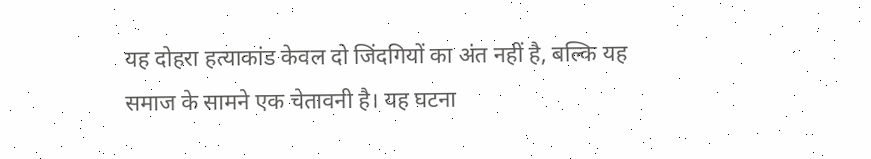यह दोहरा हत्याकांड केवल दो जिंदगियों का अंत नहीं है, बल्कि यह समाज के सामने एक चेतावनी है। यह घटना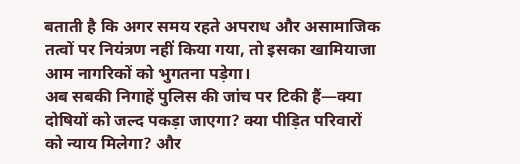बताती है कि अगर समय रहते अपराध और असामाजिक तत्वों पर नियंत्रण नहीं किया गया, तो इसका खामियाजा आम नागरिकों को भुगतना पड़ेगा।
अब सबकी निगाहें पुलिस की जांच पर टिकी हैं—क्या दोषियों को जल्द पकड़ा जाएगा? क्या पीड़ित परिवारों को न्याय मिलेगा? और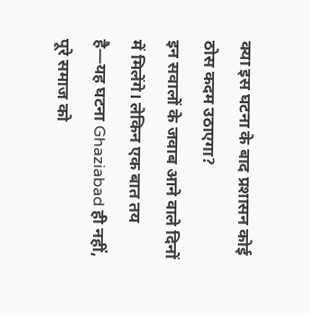क्या इस घटना के बाद प्रशासन कोई ठोस कदम उठाएगा?
इन सवालों के जवाब आने वाले दिनों में मिलेंगे। लेकिन एक बात तय है—यह घटना Ghaziabad ही नहीं, पूरे समाज को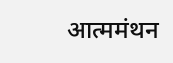आत्ममंथन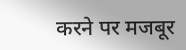करने पर मजबूर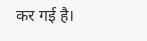कर गई है।